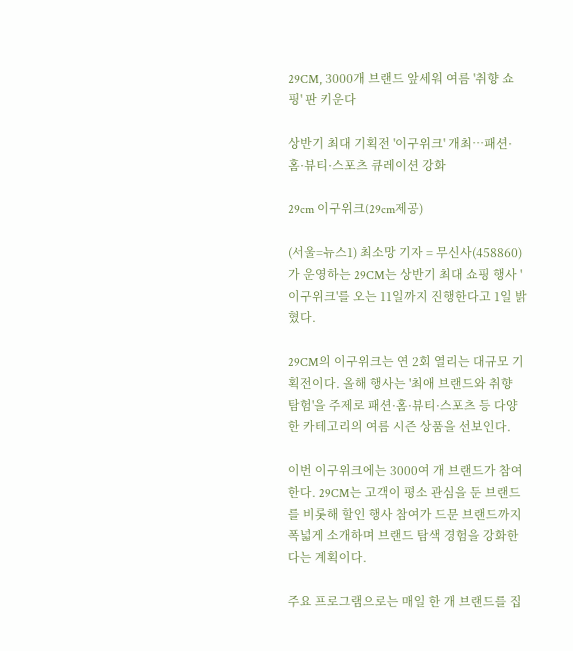29CM, 3000개 브랜드 앞세워 여름 '취향 쇼핑' 판 키운다

상반기 최대 기획전 '이구위크' 개최…패션·홈·뷰티·스포츠 큐레이션 강화

29cm 이구위크(29cm제공)

(서울=뉴스1) 최소망 기자 = 무신사(458860)가 운영하는 29CM는 상반기 최대 쇼핑 행사 '이구위크'를 오는 11일까지 진행한다고 1일 밝혔다.

29CM의 이구위크는 연 2회 열리는 대규모 기획전이다. 올해 행사는 '최애 브랜드와 취향 탐험'을 주제로 패션·홈·뷰티·스포츠 등 다양한 카테고리의 여름 시즌 상품을 선보인다.

이번 이구위크에는 3000여 개 브랜드가 참여한다. 29CM는 고객이 평소 관심을 둔 브랜드를 비롯해 할인 행사 참여가 드문 브랜드까지 폭넓게 소개하며 브랜드 탐색 경험을 강화한다는 계획이다.

주요 프로그램으로는 매일 한 개 브랜드를 집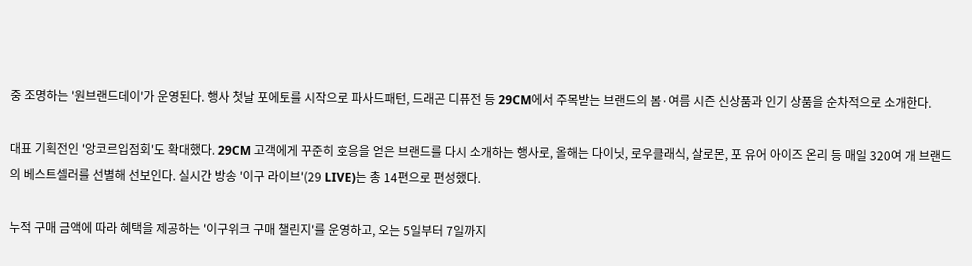중 조명하는 '원브랜드데이'가 운영된다. 행사 첫날 포에토를 시작으로 파사드패턴, 드래곤 디퓨전 등 29CM에서 주목받는 브랜드의 봄·여름 시즌 신상품과 인기 상품을 순차적으로 소개한다.

대표 기획전인 '앙코르입점회'도 확대했다. 29CM 고객에게 꾸준히 호응을 얻은 브랜드를 다시 소개하는 행사로, 올해는 다이닛, 로우클래식, 살로몬, 포 유어 아이즈 온리 등 매일 320여 개 브랜드의 베스트셀러를 선별해 선보인다. 실시간 방송 '이구 라이브'(29 LIVE)는 총 14편으로 편성했다.

누적 구매 금액에 따라 혜택을 제공하는 '이구위크 구매 챌린지'를 운영하고, 오는 5일부터 7일까지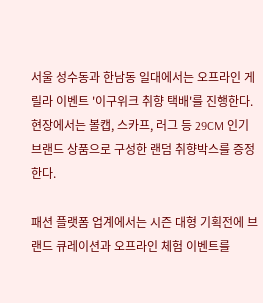서울 성수동과 한남동 일대에서는 오프라인 게릴라 이벤트 '이구위크 취향 택배'를 진행한다. 현장에서는 볼캡, 스카프, 러그 등 29CM 인기 브랜드 상품으로 구성한 랜덤 취향박스를 증정한다.

패션 플랫폼 업계에서는 시즌 대형 기획전에 브랜드 큐레이션과 오프라인 체험 이벤트를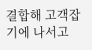결합해 고객잡기에 나서고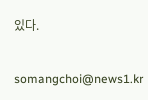있다.

somangchoi@news1.kr